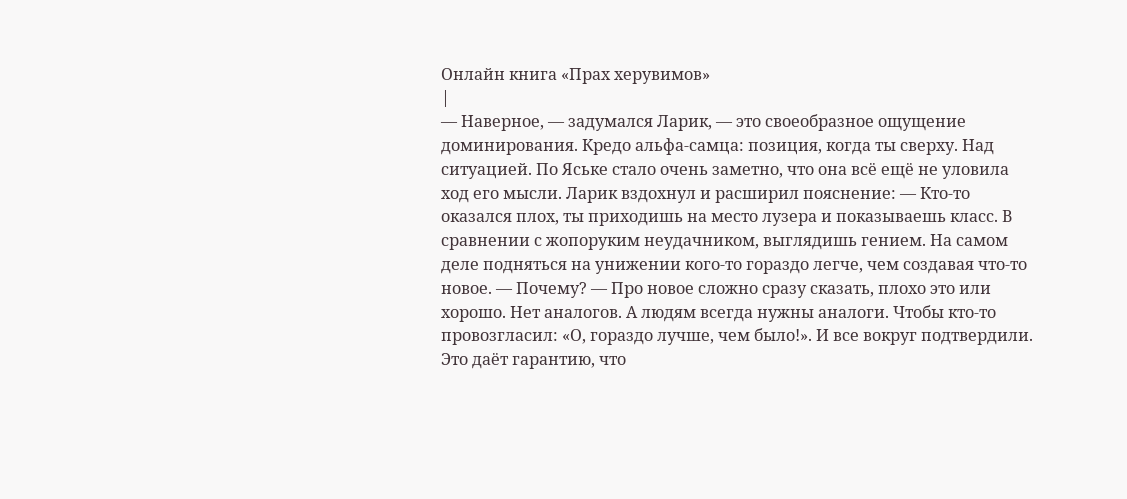Онлайн книга «Прах херувимов»
|
— Наверное, — задумался Ларик, — это своеобразное ощущение доминирования. Кредо альфа-самца: позиция, когда ты сверху. Над ситуацией. По Яське стало очень заметно, что она всё ещё не уловила ход его мысли. Ларик вздохнул и расширил пояснение: — Кто-то оказался плох, ты приходишь на место лузера и показываешь класс. В сравнении с жопоруким неудачником, выглядишь гением. На самом деле подняться на унижении кого-то гораздо легче, чем создавая что-то новое. — Почему? — Про новое сложно сразу сказать, плохо это или хорошо. Нет аналогов. А людям всегда нужны аналоги. Чтобы кто-то провозгласил: «О, гораздо лучше, чем было!». И все вокруг подтвердили. Это даёт гарантию, что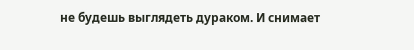не будешь выглядеть дураком. И снимает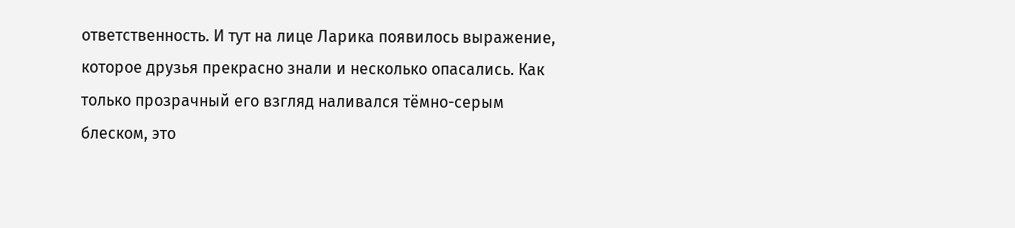ответственность. И тут на лице Ларика появилось выражение, которое друзья прекрасно знали и несколько опасались. Как только прозрачный его взгляд наливался тёмно-серым блеском, это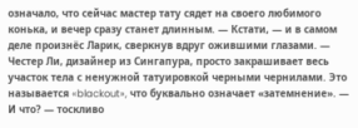означало, что сейчас мастер тату сядет на своего любимого конька, и вечер сразу станет длинным. — Кстати, — и в самом деле произнёс Ларик, сверкнув вдруг ожившими глазами. — Честер Ли, дизайнер из Сингапура, просто закрашивает весь участок тела с ненужной татуировкой черными чернилами. Это называется «blackout», что буквально означает «затемнение». — И что? — тоскливо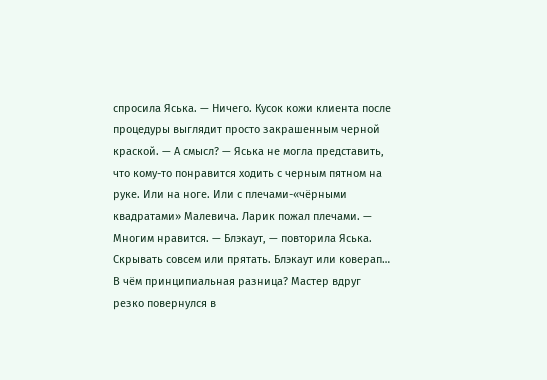спросила Яська. — Ничего. Кусок кожи клиента после процедуры выглядит просто закрашенным черной краской. — А смысл? — Яська не могла представить, что кому-то понравится ходить с черным пятном на руке. Или на ноге. Или с плечами-«чёрными квадратами» Малевича. Ларик пожал плечами. — Многим нравится. — Блэкаут, — повторила Яська. Скрывать совсем или прятать. Блэкаут или коверап… В чём принципиальная разница? Мастер вдруг резко повернулся в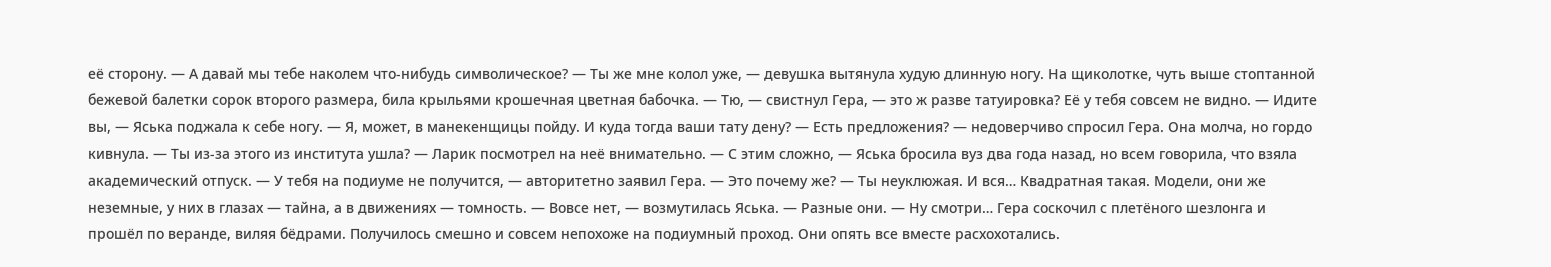её сторону. — А давай мы тебе наколем что-нибудь символическое? — Ты же мне колол уже, — девушка вытянула худую длинную ногу. На щиколотке, чуть выше стоптанной бежевой балетки сорок второго размера, била крыльями крошечная цветная бабочка. — Тю, — свистнул Гера, — это ж разве татуировка? Её у тебя совсем не видно. — Идите вы, — Яська поджала к себе ногу. — Я, может, в манекенщицы пойду. И куда тогда ваши тату дену? — Есть предложения? — недоверчиво спросил Гера. Она молча, но гордо кивнула. — Ты из-за этого из института ушла? — Ларик посмотрел на неё внимательно. — С этим сложно, — Яська бросила вуз два года назад, но всем говорила, что взяла академический отпуск. — У тебя на подиуме не получится, — авторитетно заявил Гера. — Это почему же? — Ты неуклюжая. И вся… Квадратная такая. Модели, они же неземные, у них в глазах — тайна, а в движениях — томность. — Вовсе нет, — возмутилась Яська. — Разные они. — Ну смотри… Гера соскочил с плетёного шезлонга и прошёл по веранде, виляя бёдрами. Получилось смешно и совсем непохоже на подиумный проход. Они опять все вместе расхохотались.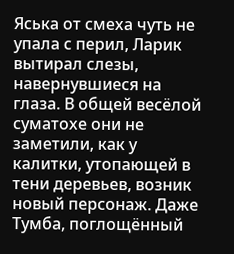Яська от смеха чуть не упала с перил, Ларик вытирал слезы, навернувшиеся на глаза. В общей весёлой суматохе они не заметили, как у калитки, утопающей в тени деревьев, возник новый персонаж. Даже Тумба, поглощённый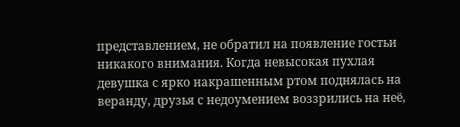представлением, не обратил на появление гостьи никакого внимания. Когда невысокая пухлая девушка с ярко накрашенным ртом поднялась на веранду, друзья с недоумением воззрились на неё,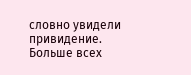словно увидели привидение. Больше всех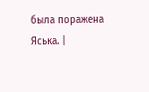была поражена Яська. |